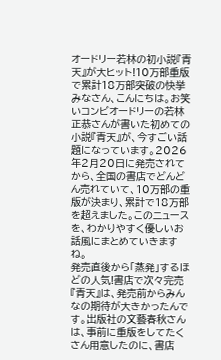オードリー若林の初小説『青天』が大ヒット!10万部重版で累計18万部突破の快挙
みなさん、こんにちは。お笑いコンビオードリーの若林正恭さんが書いた初めての小説『青天』が、今すごい話題になっています。2026年2月20日に発売されてから、全国の書店でどんどん売れていて、10万部の重版が決まり、累計で18万部を超えました。このニュースを、わかりやすく優しいお話風にまとめていきますね。
発売直後から「蒸発」するほどの人気!書店で次々完売
『青天』は、発売前からみんなの期待が大きかったんです。出版社の文藝春秋さんは、事前に重版をしてたくさん用意したのに、書店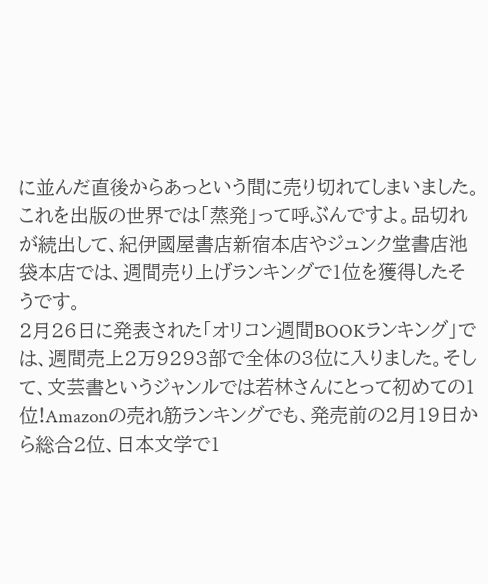に並んだ直後からあっという間に売り切れてしまいました。これを出版の世界では「蒸発」って呼ぶんですよ。品切れが続出して、紀伊國屋書店新宿本店やジュンク堂書店池袋本店では、週間売り上げランキングで1位を獲得したそうです。
2月26日に発表された「オリコン週間BOOKランキング」では、週間売上2万9293部で全体の3位に入りました。そして、文芸書というジャンルでは若林さんにとって初めての1位!Amazonの売れ筋ランキングでも、発売前の2月19日から総合2位、日本文学で1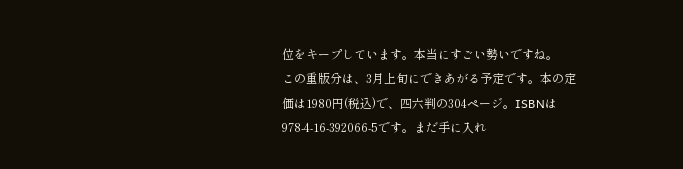位をキープしています。本当にすごい勢いですね。
この重版分は、3月上旬にできあがる予定です。本の定価は1980円(税込)で、四六判の304ページ。ISBNは978-4-16-392066-5です。まだ手に入れ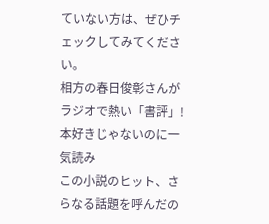ていない方は、ぜひチェックしてみてください。
相方の春日俊彰さんがラジオで熱い「書評」!本好きじゃないのに一気読み
この小説のヒット、さらなる話題を呼んだの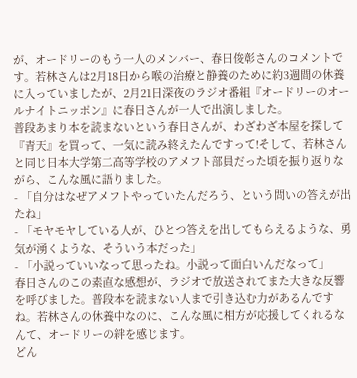が、オードリーのもう一人のメンバー、春日俊彰さんのコメントです。若林さんは2月18日から喉の治療と静養のために約3週間の休養に入っていましたが、2月21日深夜のラジオ番組『オードリーのオールナイトニッポン』に春日さんが一人で出演しました。
普段あまり本を読まないという春日さんが、わざわざ本屋を探して『青天』を買って、一気に読み終えたんですって!そして、若林さんと同じ日本大学第二高等学校のアメフト部員だった頃を振り返りながら、こんな風に語りました。
- 「自分はなぜアメフトやっていたんだろう、という問いの答えが出たね」
- 「モヤモヤしている人が、ひとつ答えを出してもらえるような、勇気が湧くような、そういう本だった」
- 「小説っていいなって思ったね。小説って面白いんだなって」
春日さんのこの素直な感想が、ラジオで放送されてまた大きな反響を呼びました。普段本を読まない人まで引き込む力があるんですね。若林さんの休養中なのに、こんな風に相方が応援してくれるなんて、オードリーの絆を感じます。
どん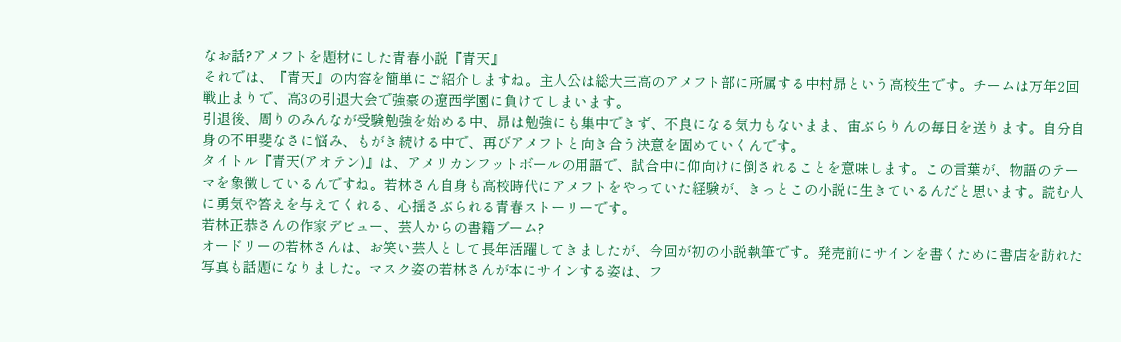なお話?アメフトを題材にした青春小説『青天』
それでは、『青天』の内容を簡単にご紹介しますね。主人公は総大三高のアメフト部に所属する中村昴という高校生です。チームは万年2回戦止まりで、高3の引退大会で強豪の遼西学園に負けてしまいます。
引退後、周りのみんなが受験勉強を始める中、昴は勉強にも集中できず、不良になる気力もないまま、宙ぶらりんの毎日を送ります。自分自身の不甲斐なさに悩み、もがき続ける中で、再びアメフトと向き合う決意を固めていくんです。
タイトル『青天(アオテン)』は、アメリカンフットボールの用語で、試合中に仰向けに倒されることを意味します。この言葉が、物語のテーマを象徴しているんですね。若林さん自身も高校時代にアメフトをやっていた経験が、きっとこの小説に生きているんだと思います。読む人に勇気や答えを与えてくれる、心揺さぶられる青春ストーリーです。
若林正恭さんの作家デビュー、芸人からの書籍ブーム?
オードリーの若林さんは、お笑い芸人として長年活躍してきましたが、今回が初の小説執筆です。発売前にサインを書くために書店を訪れた写真も話題になりました。マスク姿の若林さんが本にサインする姿は、フ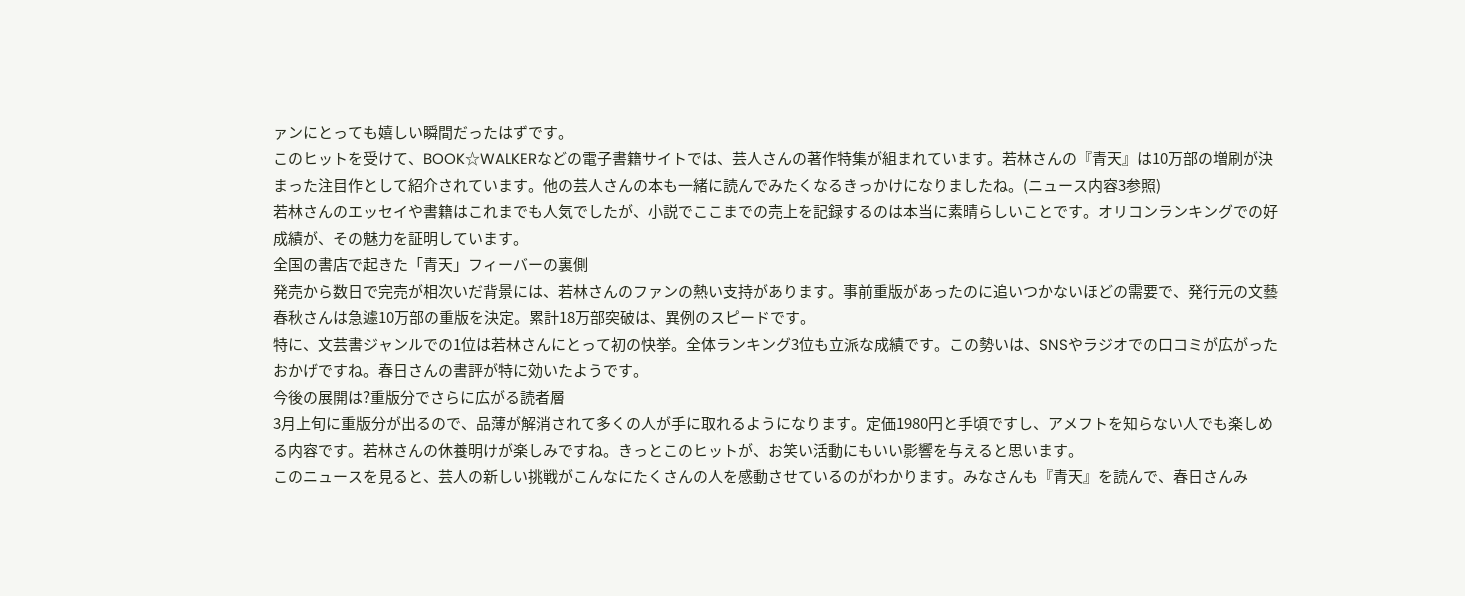ァンにとっても嬉しい瞬間だったはずです。
このヒットを受けて、BOOK☆WALKERなどの電子書籍サイトでは、芸人さんの著作特集が組まれています。若林さんの『青天』は10万部の増刷が決まった注目作として紹介されています。他の芸人さんの本も一緒に読んでみたくなるきっかけになりましたね。(ニュース内容3参照)
若林さんのエッセイや書籍はこれまでも人気でしたが、小説でここまでの売上を記録するのは本当に素晴らしいことです。オリコンランキングでの好成績が、その魅力を証明しています。
全国の書店で起きた「青天」フィーバーの裏側
発売から数日で完売が相次いだ背景には、若林さんのファンの熱い支持があります。事前重版があったのに追いつかないほどの需要で、発行元の文藝春秋さんは急遽10万部の重版を決定。累計18万部突破は、異例のスピードです。
特に、文芸書ジャンルでの1位は若林さんにとって初の快挙。全体ランキング3位も立派な成績です。この勢いは、SNSやラジオでの口コミが広がったおかげですね。春日さんの書評が特に効いたようです。
今後の展開は?重版分でさらに広がる読者層
3月上旬に重版分が出るので、品薄が解消されて多くの人が手に取れるようになります。定価1980円と手頃ですし、アメフトを知らない人でも楽しめる内容です。若林さんの休養明けが楽しみですね。きっとこのヒットが、お笑い活動にもいい影響を与えると思います。
このニュースを見ると、芸人の新しい挑戦がこんなにたくさんの人を感動させているのがわかります。みなさんも『青天』を読んで、春日さんみ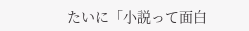たいに「小説って面白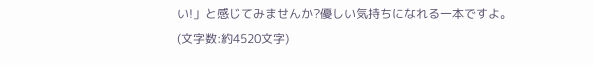い!」と感じてみませんか?優しい気持ちになれる一本ですよ。
(文字数:約4520文字)